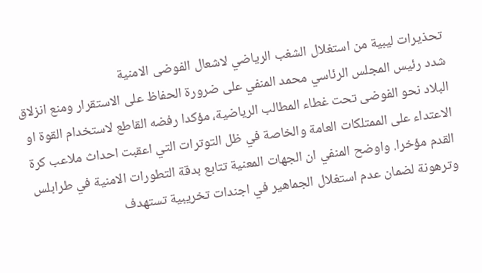تحذيرات ليبية من استغلال الشغب الرياضي لاشعال الفوضى الامنية
شدد رئيس المجلس الرئاسي محمد المنفي على ضرورة الحفاظ على الاستقرار ومنع انزلاق البلاد نحو الفوضى تحت غطاء المطالب الرياضية، مؤكدا رفضه القاطع لاستخدام القوة او الاعتداء على الممتلكات العامة والخاصة في ظل التوترات التي اعقبت احداث ملاعب كرة القدم مؤخرا. واوضح المنفي ان الجهات المعنية تتابع بدقة التطورات الامنية في طرابلس وترهونة لضمان عدم استغلال الجماهير في اجندات تخريبية تستهدف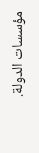مؤسسات الدولة.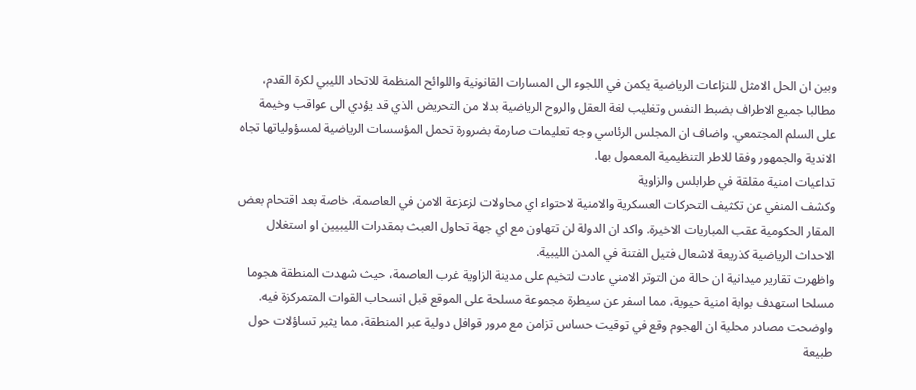وبين ان الحل الامثل للنزاعات الرياضية يكمن في اللجوء الى المسارات القانونية واللوائح المنظمة للاتحاد الليبي لكرة القدم، مطالبا جميع الاطراف بضبط النفس وتغليب لغة العقل والروح الرياضية بدلا من التحريض الذي قد يؤدي الى عواقب وخيمة على السلم المجتمعي. واضاف ان المجلس الرئاسي وجه تعليمات صارمة بضرورة تحمل المؤسسات الرياضية لمسؤولياتها تجاه الاندية والجمهور وفقا للاطر التنظيمية المعمول بها.
تداعيات امنية مقلقة في طرابلس والزاوية
وكشف المنفي عن تكثيف التحركات العسكرية والامنية لاحتواء اي محاولات لزعزعة الامن في العاصمة، خاصة بعد اقتحام بعض المقار الحكومية عقب المباريات الاخيرة. واكد ان الدولة لن تتهاون مع اي جهة تحاول العبث بمقدرات الليبيين او استغلال الاحداث الرياضية كذريعة لاشعال فتيل الفتنة في المدن الليبية.
واظهرت تقارير ميدانية ان حالة من التوتر الامني عادت لتخيم على مدينة الزاوية غرب العاصمة، حيث شهدت المنطقة هجوما مسلحا استهدف بوابة امنية حيوية، مما اسفر عن سيطرة مجموعة مسلحة على الموقع قبل انسحاب القوات المتمركزة فيه. واوضحت مصادر محلية ان الهجوم وقع في توقيت حساس تزامن مع مرور قوافل دولية عبر المنطقة، مما يثير تساؤلات حول طبيعة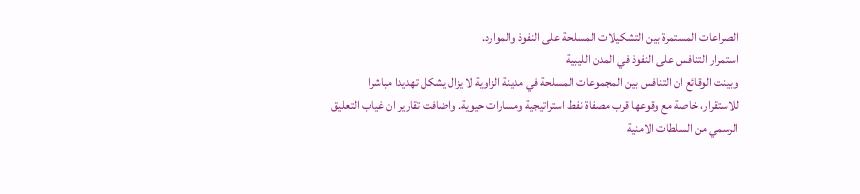الصراعات المستمرة بين التشكيلات المسلحة على النفوذ والموارد.
استمرار التنافس على النفوذ في المدن الليبية
وبينت الوقائع ان التنافس بين المجموعات المسلحة في مدينة الزاوية لا يزال يشكل تهديدا مباشرا للاستقرار، خاصة مع وقوعها قرب مصفاة نفط استراتيجية ومسارات حيوية. واضافت تقارير ان غياب التعليق الرسمي من السلطات الامنية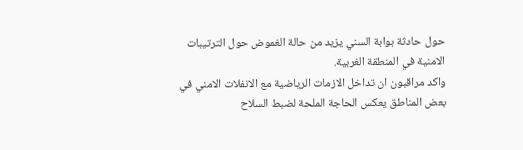حول حادثة بوابة السني يزيد من حالة الغموض حول الترتيبات الامنية في المنطقة الغربية.
واكد مراقبون ان تداخل الازمات الرياضية مع الانفلات الامني في بعض المناطق يعكس الحاجة الملحة لضبط السلاح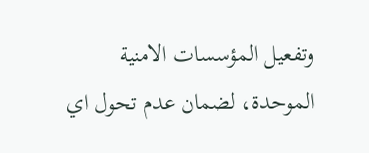وتفعيل المؤسسات الامنية الموحدة، لضمان عدم تحول اي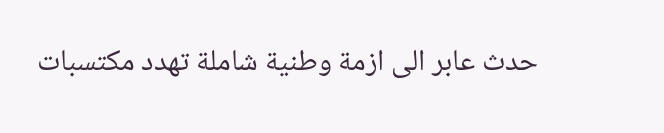حدث عابر الى ازمة وطنية شاملة تهدد مكتسبات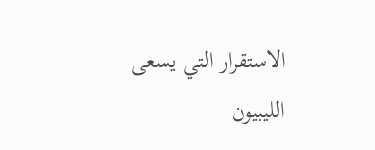الاستقرار التي يسعى الليبيون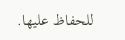للحفاظ عليها.